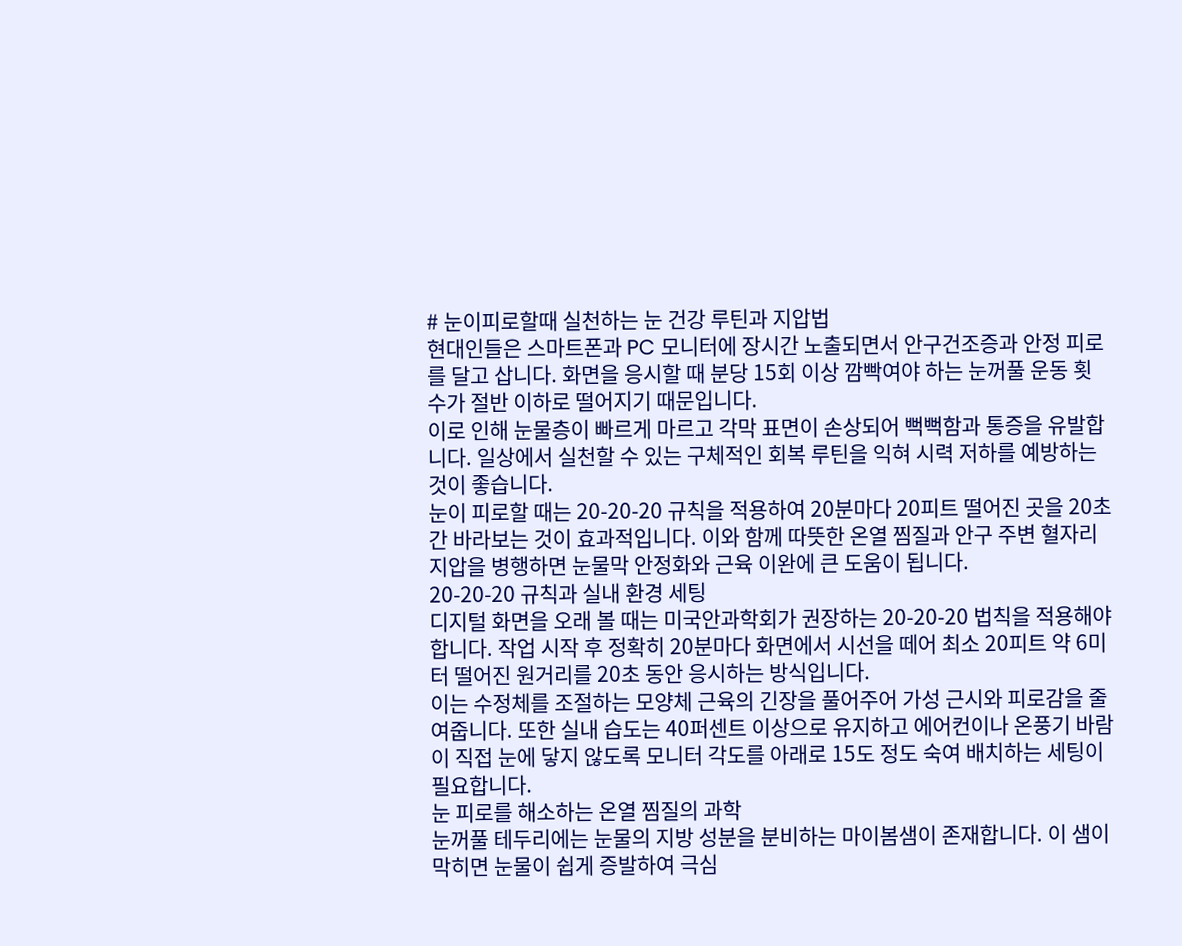# 눈이피로할때 실천하는 눈 건강 루틴과 지압법
현대인들은 스마트폰과 PC 모니터에 장시간 노출되면서 안구건조증과 안정 피로를 달고 삽니다. 화면을 응시할 때 분당 15회 이상 깜빡여야 하는 눈꺼풀 운동 횟수가 절반 이하로 떨어지기 때문입니다.
이로 인해 눈물층이 빠르게 마르고 각막 표면이 손상되어 뻑뻑함과 통증을 유발합니다. 일상에서 실천할 수 있는 구체적인 회복 루틴을 익혀 시력 저하를 예방하는 것이 좋습니다.
눈이 피로할 때는 20-20-20 규칙을 적용하여 20분마다 20피트 떨어진 곳을 20초간 바라보는 것이 효과적입니다. 이와 함께 따뜻한 온열 찜질과 안구 주변 혈자리 지압을 병행하면 눈물막 안정화와 근육 이완에 큰 도움이 됩니다.
20-20-20 규칙과 실내 환경 세팅
디지털 화면을 오래 볼 때는 미국안과학회가 권장하는 20-20-20 법칙을 적용해야 합니다. 작업 시작 후 정확히 20분마다 화면에서 시선을 떼어 최소 20피트 약 6미터 떨어진 원거리를 20초 동안 응시하는 방식입니다.
이는 수정체를 조절하는 모양체 근육의 긴장을 풀어주어 가성 근시와 피로감을 줄여줍니다. 또한 실내 습도는 40퍼센트 이상으로 유지하고 에어컨이나 온풍기 바람이 직접 눈에 닿지 않도록 모니터 각도를 아래로 15도 정도 숙여 배치하는 세팅이 필요합니다.
눈 피로를 해소하는 온열 찜질의 과학
눈꺼풀 테두리에는 눈물의 지방 성분을 분비하는 마이봄샘이 존재합니다. 이 샘이 막히면 눈물이 쉽게 증발하여 극심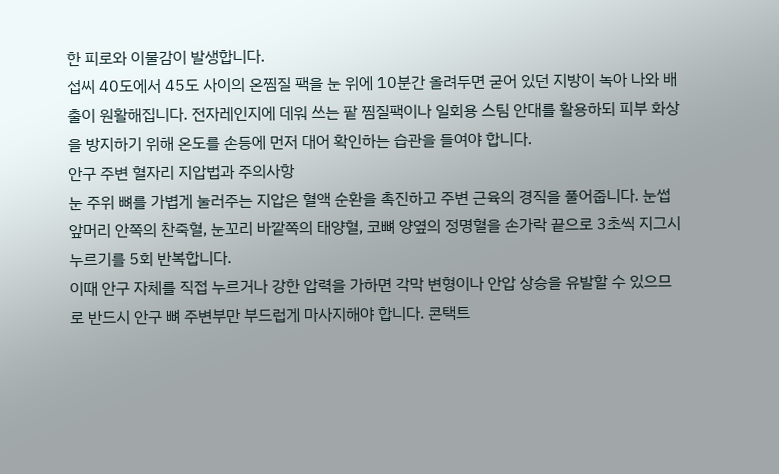한 피로와 이물감이 발생합니다.
섭씨 40도에서 45도 사이의 온찜질 팩을 눈 위에 10분간 올려두면 굳어 있던 지방이 녹아 나와 배출이 원활해집니다. 전자레인지에 데워 쓰는 팥 찜질팩이나 일회용 스팀 안대를 활용하되 피부 화상을 방지하기 위해 온도를 손등에 먼저 대어 확인하는 습관을 들여야 합니다.
안구 주변 혈자리 지압법과 주의사항
눈 주위 뼈를 가볍게 눌러주는 지압은 혈액 순환을 촉진하고 주변 근육의 경직을 풀어줍니다. 눈썹 앞머리 안쪽의 찬죽혈, 눈꼬리 바깥쪽의 태양혈, 코뼈 양옆의 정명혈을 손가락 끝으로 3초씩 지그시 누르기를 5회 반복합니다.
이때 안구 자체를 직접 누르거나 강한 압력을 가하면 각막 변형이나 안압 상승을 유발할 수 있으므로 반드시 안구 뼈 주변부만 부드럽게 마사지해야 합니다. 콘택트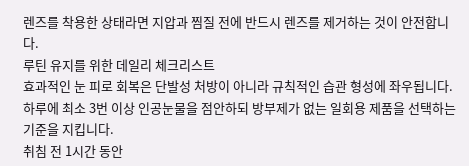렌즈를 착용한 상태라면 지압과 찜질 전에 반드시 렌즈를 제거하는 것이 안전합니다.
루틴 유지를 위한 데일리 체크리스트
효과적인 눈 피로 회복은 단발성 처방이 아니라 규칙적인 습관 형성에 좌우됩니다. 하루에 최소 3번 이상 인공눈물을 점안하되 방부제가 없는 일회용 제품을 선택하는 기준을 지킵니다.
취침 전 1시간 동안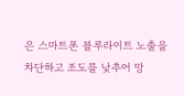은 스마트폰 블루라이트 노출을 차단하고 조도를 낮추어 망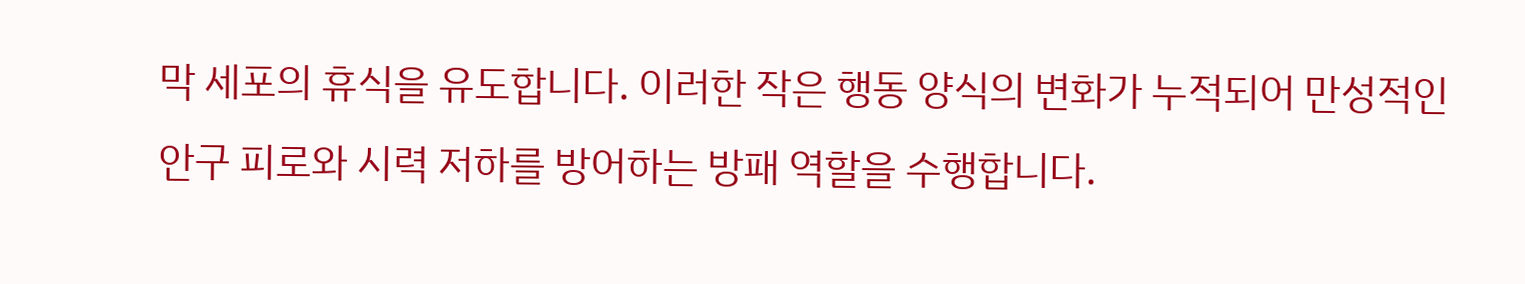막 세포의 휴식을 유도합니다. 이러한 작은 행동 양식의 변화가 누적되어 만성적인 안구 피로와 시력 저하를 방어하는 방패 역할을 수행합니다.